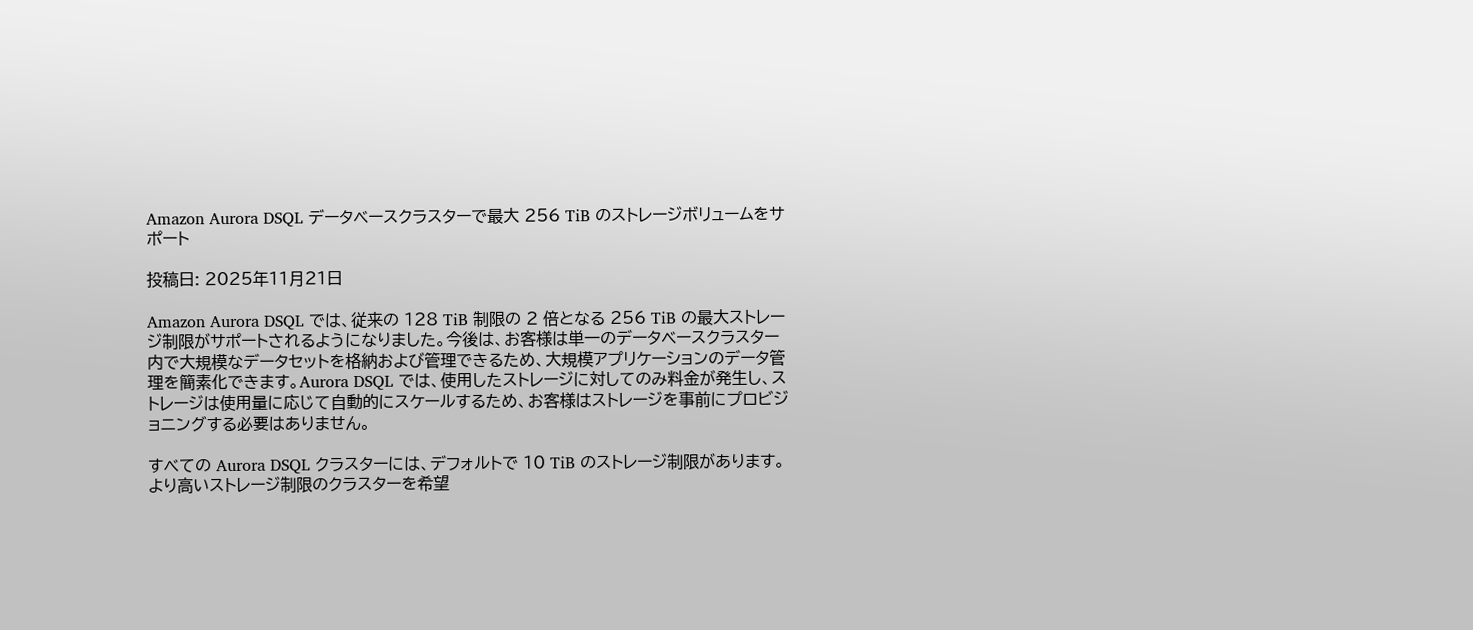Amazon Aurora DSQL データベースクラスターで最大 256 TiB のストレージボリュームをサポート

投稿日: 2025年11月21日

Amazon Aurora DSQL では、従来の 128 TiB 制限の 2 倍となる 256 TiB の最大ストレージ制限がサポートされるようになりました。今後は、お客様は単一のデータベースクラスター内で大規模なデータセットを格納および管理できるため、大規模アプリケーションのデータ管理を簡素化できます。Aurora DSQL では、使用したストレージに対してのみ料金が発生し、ストレージは使用量に応じて自動的にスケールするため、お客様はストレージを事前にプロビジョニングする必要はありません。

すべての Aurora DSQL クラスターには、デフォルトで 10 TiB のストレージ制限があります。より高いストレージ制限のクラスターを希望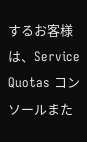するお客様は、Service Quotas コンソールまた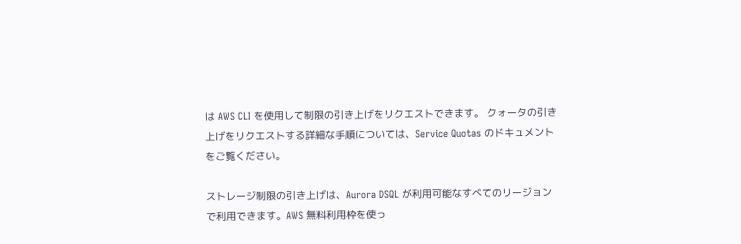は AWS CLI を使用して制限の引き上げをリクエストできます。 クォータの引き上げをリクエストする詳細な手順については、Service Quotas のドキュメントをご覧ください。

ストレージ制限の引き上げは、Aurora DSQL が利用可能なすべてのリージョンで利用できます。AWS 無料利用枠を使っ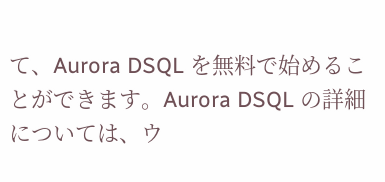て、Aurora DSQL を無料で始めることができます。Aurora DSQL の詳細については、ウ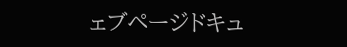ェブページドキュ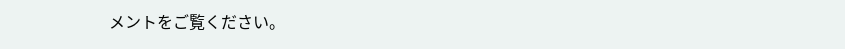メントをご覧ください。